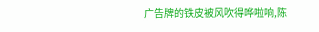广告牌的铁皮被风吹得哗啦响,陈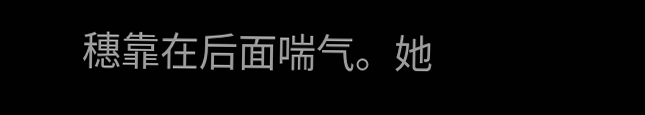穗靠在后面喘气。她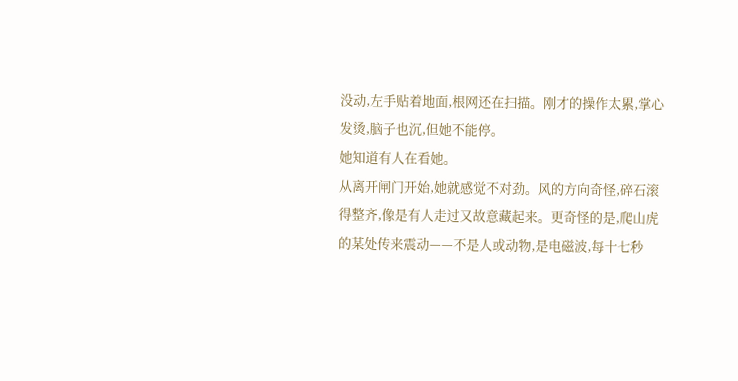没动,左手贴着地面,根网还在扫描。刚才的操作太累,掌心发烫,脑子也沉,但她不能停。
她知道有人在看她。
从离开闸门开始,她就感觉不对劲。风的方向奇怪,碎石滚得整齐,像是有人走过又故意藏起来。更奇怪的是,爬山虎的某处传来震动——不是人或动物,是电磁波,每十七秒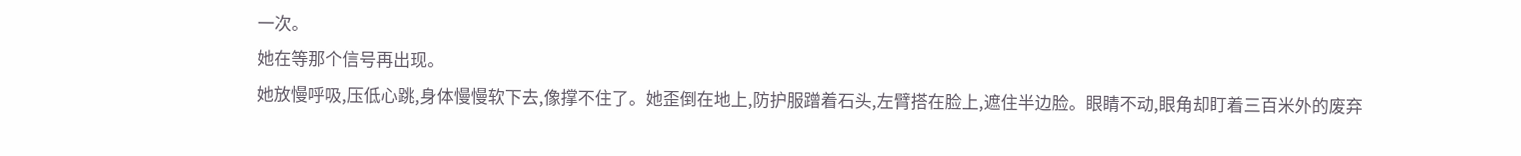一次。
她在等那个信号再出现。
她放慢呼吸,压低心跳,身体慢慢软下去,像撑不住了。她歪倒在地上,防护服蹭着石头,左臂搭在脸上,遮住半边脸。眼睛不动,眼角却盯着三百米外的废弃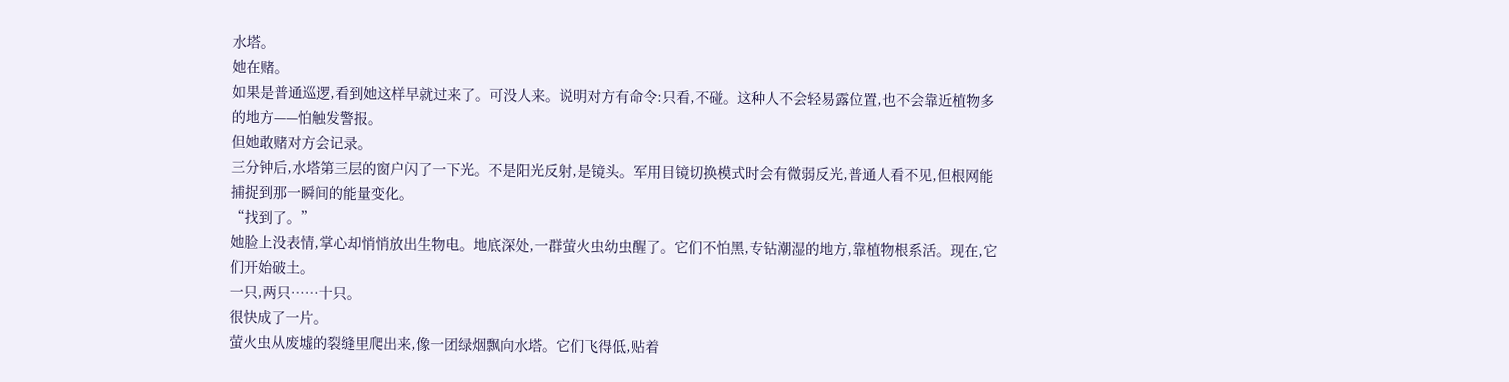水塔。
她在赌。
如果是普通巡逻,看到她这样早就过来了。可没人来。说明对方有命令:只看,不碰。这种人不会轻易露位置,也不会靠近植物多的地方——怕触发警报。
但她敢赌对方会记录。
三分钟后,水塔第三层的窗户闪了一下光。不是阳光反射,是镜头。军用目镜切换模式时会有微弱反光,普通人看不见,但根网能捕捉到那一瞬间的能量变化。
“找到了。”
她脸上没表情,掌心却悄悄放出生物电。地底深处,一群萤火虫幼虫醒了。它们不怕黑,专钻潮湿的地方,靠植物根系活。现在,它们开始破土。
一只,两只……十只。
很快成了一片。
萤火虫从废墟的裂缝里爬出来,像一团绿烟飘向水塔。它们飞得低,贴着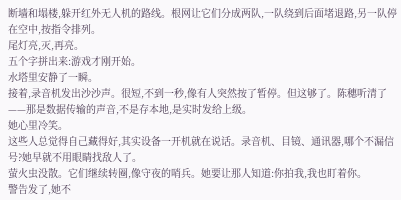断墙和塌楼,躲开红外无人机的路线。根网让它们分成两队,一队绕到后面堵退路,另一队停在空中,按指令排列。
尾灯亮,灭,再亮。
五个字拼出来:游戏才刚开始。
水塔里安静了一瞬。
接着,录音机发出沙沙声。很短,不到一秒,像有人突然按了暂停。但这够了。陈穗听清了——那是数据传输的声音,不是存本地,是实时发给上级。
她心里冷笑。
这些人总觉得自己藏得好,其实设备一开机就在说话。录音机、目镜、通讯器,哪个不漏信号?她早就不用眼睛找敌人了。
萤火虫没散。它们继续转圈,像守夜的哨兵。她要让那人知道:你拍我,我也盯着你。
警告发了,她不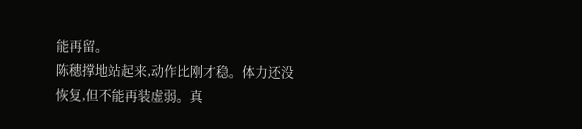能再留。
陈穗撑地站起来,动作比刚才稳。体力还没恢复,但不能再装虚弱。真